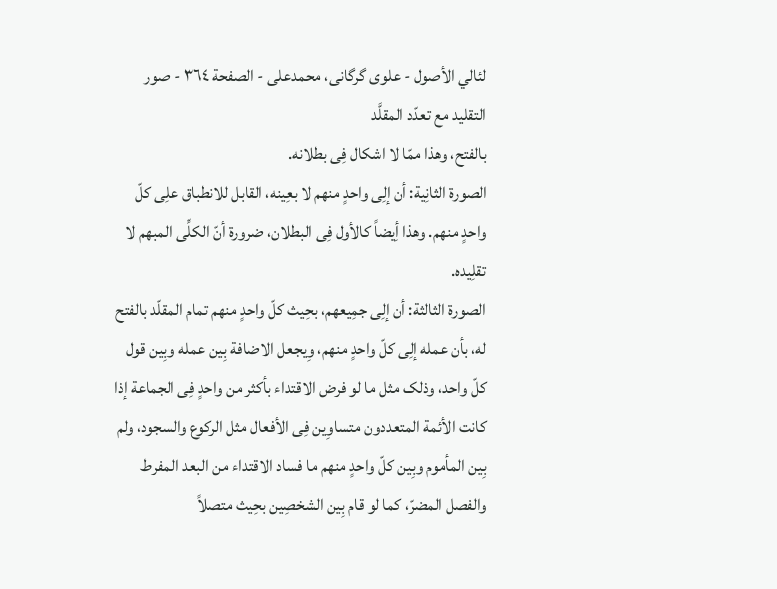لئالي الأصول - علوی گرگانی، محمدعلی - الصفحة ٣٦٤ - صور التقلید مع تعدّد المقلَّد
بالفتح، وهذا ممّا لا اشکال فِی بطلانه.
الصورة الثانِیة: أن إلِی واحدٍ منهم لا بعِینه، القابل للانطباق علِی کلّ واحدٍ منهم. وهذا أِیضاً کالأول فِی البطلان، ضرورة أنّ الکلِّی المبهم لا تقلِیده.
الصورة الثالثة: أن إلِی جمِیعهم، بحِیث کلّ واحدٍ منهم تمام المقلّد بالفتح له، بأن عمله إلِی کلّ واحدٍ منهم، وِیجعل الاضافة بِین عمله وبِین قول کلّ واحد، وذلک مثل ما لو فرض الاقتداء بأکثر من واحدٍ فِی الجماعة إذا کانت الأئمة المتعددون متساوِین فِی الأفعال مثل الرکوع والسجود، ولم بِین المأموم وبِین کلّ واحدٍ منهم ما فساد الاقتداء من البعد المفرط والفصل المضرّ، کما لو قام بِین الشخصِین بحِیث متصلاً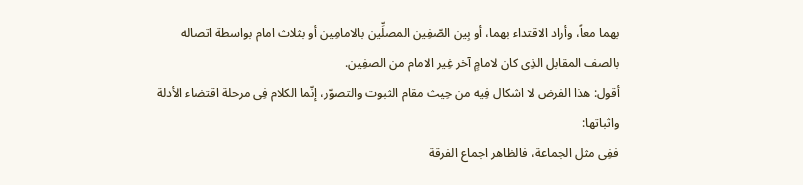بهما معاً، وأراد الاقتداء بهما، أو بِین الصّفِین المصلِّین بالامامِین أو بثلاث امام بواسطة اتصاله بالصف المقابل الذِی کان لامامٍ آخر غِیر الامام من الصفِین.
أقول: هذا الفرض لا اشکال فِیه من حِیث مقام الثبوت والتصوّر، إنّما الکلام فِی مرحلة اقتضاء الأدلة واثباتها:
ففِی مثل الجماعة، فالظاهر اجماع الفرقة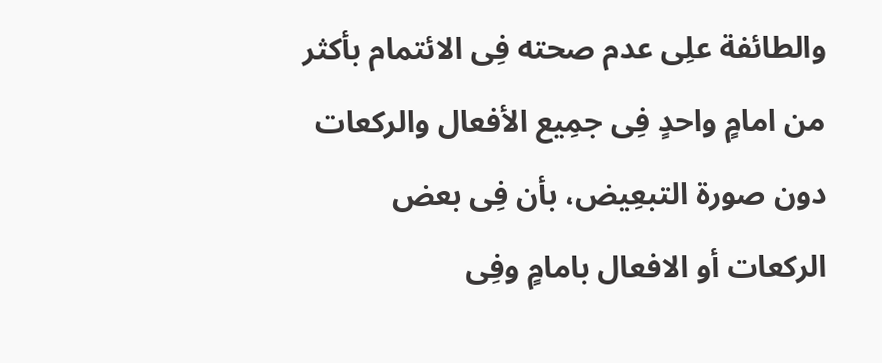والطائفة علِی عدم صحته فِی الائتمام بأکثر من امامٍ واحدٍ فِی جمِیع الأفعال والرکعات دون صورة التبعِیض، بأن فِی بعض الرکعات أو الافعال بامامٍ وفِی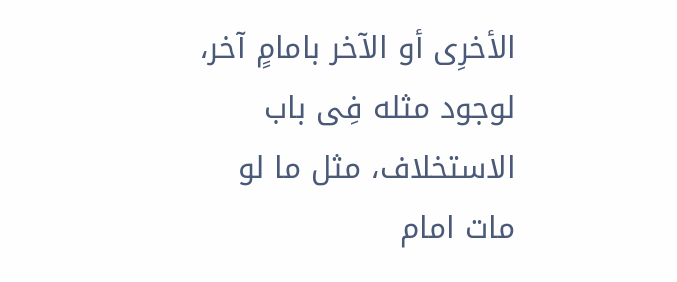الأخرِی أو الآخر بامامٍ آخر، لوجود مثله فِی باب الاستخلاف، مثل ما لو مات امام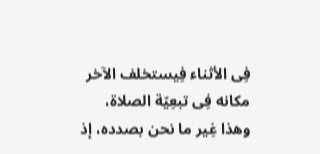فِی الأثناء فِیستخلف الآخر مکانه فِی تبعِیّة الصلاة، وهذا غِیر ما نحن بصدده، إذ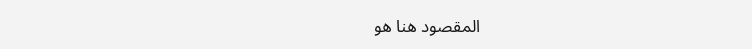المقصود هنا هو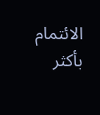الائتمام بأکثر